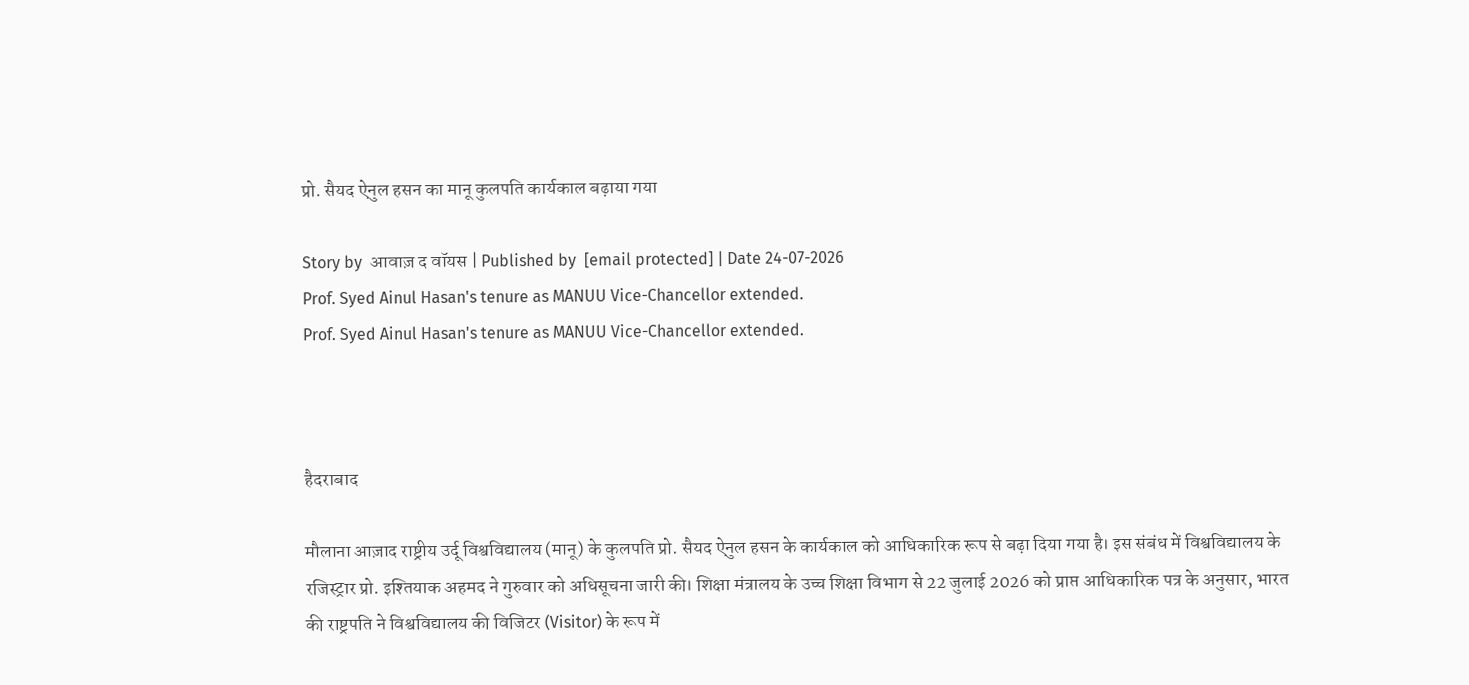प्रो. सैयद ऐनुल हसन का मानू कुलपति कार्यकाल बढ़ाया गया

Story by  आवाज़ द वॉयस | Published by  [email protected] | Date 24-07-2026
Prof. Syed Ainul Hasan's tenure as MANUU Vice-Chancellor extended.
Prof. Syed Ainul Hasan's tenure as MANUU Vice-Chancellor extended.



हैदराबाद

मौलाना आज़ाद राष्ट्रीय उर्दू विश्वविद्यालय (मानू) के कुलपति प्रो. सैयद ऐनुल हसन के कार्यकाल को आधिकारिक रूप से बढ़ा दिया गया है। इस संबंध में विश्वविद्यालय के रजिस्ट्रार प्रो. इश्तियाक अहमद ने गुरुवार को अधिसूचना जारी की। शिक्षा मंत्रालय के उच्च शिक्षा विभाग से 22 जुलाई 2026 को प्राप्त आधिकारिक पत्र के अनुसार, भारत की राष्ट्रपति ने विश्वविद्यालय की विजिटर (Visitor) के रूप में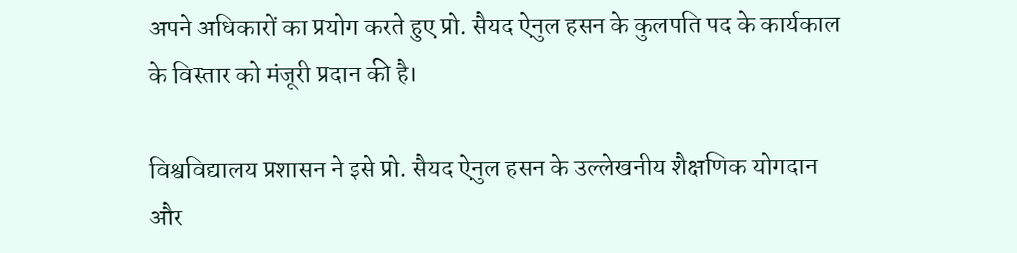अपने अधिकारों का प्रयोग करते हुए प्रो. सैयद ऐनुल हसन के कुलपति पद के कार्यकाल के विस्तार को मंजूरी प्रदान की है।

विश्वविद्यालय प्रशासन ने इसे प्रो. सैयद ऐनुल हसन के उल्लेखनीय शैक्षणिक योगदान और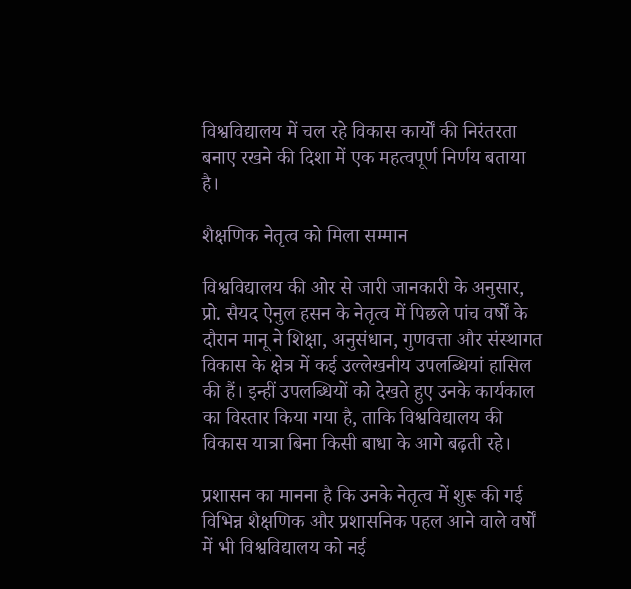विश्वविद्यालय में चल रहे विकास कार्यों की निरंतरता बनाए रखने की दिशा में एक महत्वपूर्ण निर्णय बताया है।

शैक्षणिक नेतृत्व को मिला सम्मान

विश्वविद्यालय की ओर से जारी जानकारी के अनुसार, प्रो. सैयद ऐनुल हसन के नेतृत्व में पिछले पांच वर्षों के दौरान मानू ने शिक्षा, अनुसंधान, गुणवत्ता और संस्थागत विकास के क्षेत्र में कई उल्लेखनीय उपलब्धियां हासिल की हैं। इन्हीं उपलब्धियों को देखते हुए उनके कार्यकाल का विस्तार किया गया है, ताकि विश्वविद्यालय की विकास यात्रा बिना किसी बाधा के आगे बढ़ती रहे।

प्रशासन का मानना है कि उनके नेतृत्व में शुरू की गई विभिन्न शैक्षणिक और प्रशासनिक पहल आने वाले वर्षों में भी विश्वविद्यालय को नई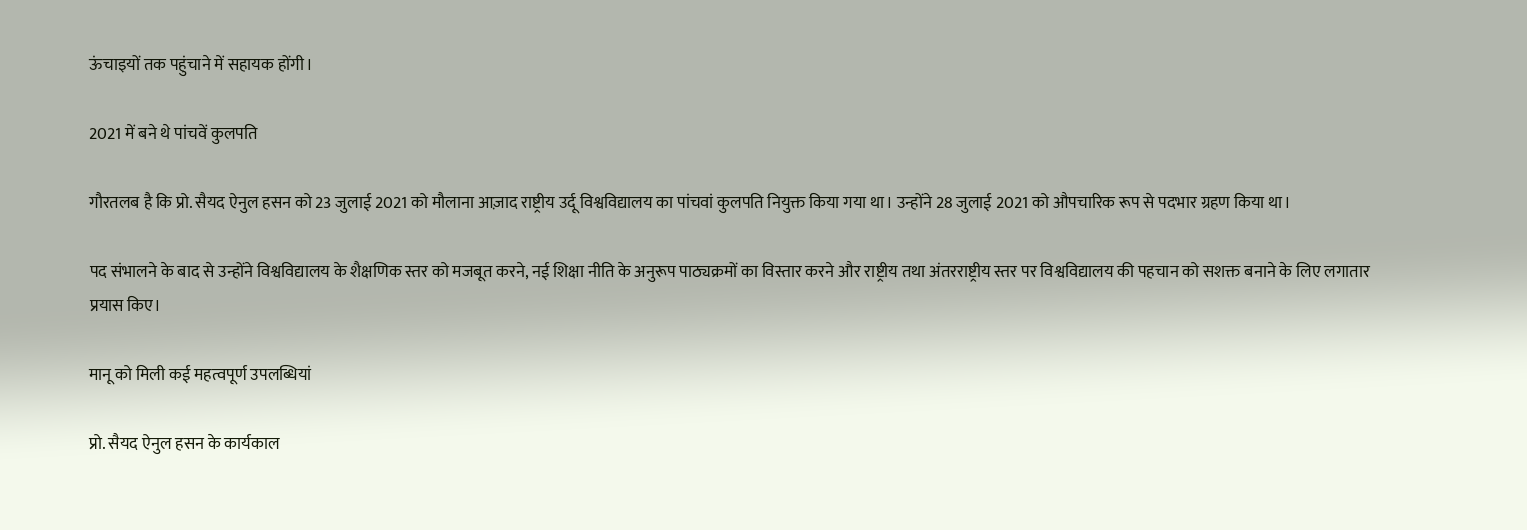ऊंचाइयों तक पहुंचाने में सहायक होंगी।

2021 में बने थे पांचवें कुलपति

गौरतलब है कि प्रो. सैयद ऐनुल हसन को 23 जुलाई 2021 को मौलाना आज़ाद राष्ट्रीय उर्दू विश्वविद्यालय का पांचवां कुलपति नियुक्त किया गया था। उन्होंने 28 जुलाई 2021 को औपचारिक रूप से पदभार ग्रहण किया था।

पद संभालने के बाद से उन्होंने विश्वविद्यालय के शैक्षणिक स्तर को मजबूत करने, नई शिक्षा नीति के अनुरूप पाठ्यक्रमों का विस्तार करने और राष्ट्रीय तथा अंतरराष्ट्रीय स्तर पर विश्वविद्यालय की पहचान को सशक्त बनाने के लिए लगातार प्रयास किए।

मानू को मिली कई महत्वपूर्ण उपलब्धियां

प्रो. सैयद ऐनुल हसन के कार्यकाल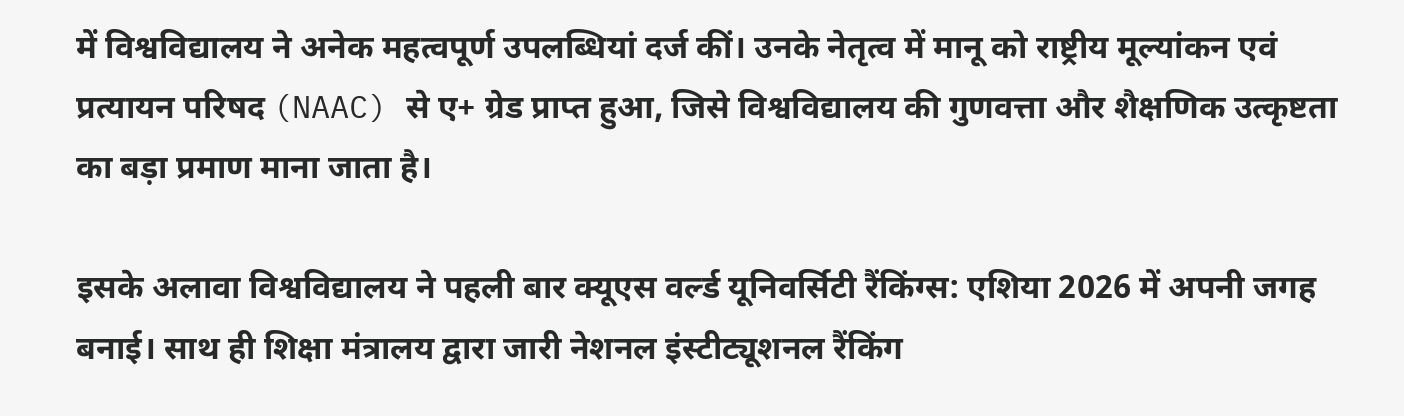में विश्वविद्यालय ने अनेक महत्वपूर्ण उपलब्धियां दर्ज कीं। उनके नेतृत्व में मानू को राष्ट्रीय मूल्यांकन एवं प्रत्यायन परिषद (NAAC) से ए+ ग्रेड प्राप्त हुआ, जिसे विश्वविद्यालय की गुणवत्ता और शैक्षणिक उत्कृष्टता का बड़ा प्रमाण माना जाता है।

इसके अलावा विश्वविद्यालय ने पहली बार क्यूएस वर्ल्ड यूनिवर्सिटी रैंकिंग्स: एशिया 2026 में अपनी जगह बनाई। साथ ही शिक्षा मंत्रालय द्वारा जारी नेशनल इंस्टीट्यूशनल रैंकिंग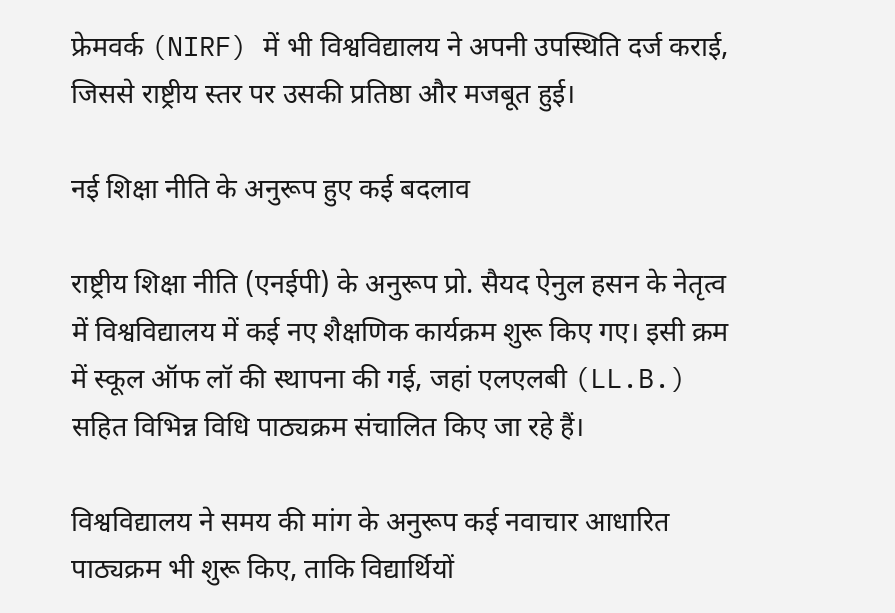फ्रेमवर्क (NIRF) में भी विश्वविद्यालय ने अपनी उपस्थिति दर्ज कराई, जिससे राष्ट्रीय स्तर पर उसकी प्रतिष्ठा और मजबूत हुई।

नई शिक्षा नीति के अनुरूप हुए कई बदलाव

राष्ट्रीय शिक्षा नीति (एनईपी) के अनुरूप प्रो. सैयद ऐनुल हसन के नेतृत्व में विश्वविद्यालय में कई नए शैक्षणिक कार्यक्रम शुरू किए गए। इसी क्रम में स्कूल ऑफ लॉ की स्थापना की गई, जहां एलएलबी (LL.B.) सहित विभिन्न विधि पाठ्यक्रम संचालित किए जा रहे हैं।

विश्वविद्यालय ने समय की मांग के अनुरूप कई नवाचार आधारित पाठ्यक्रम भी शुरू किए, ताकि विद्यार्थियों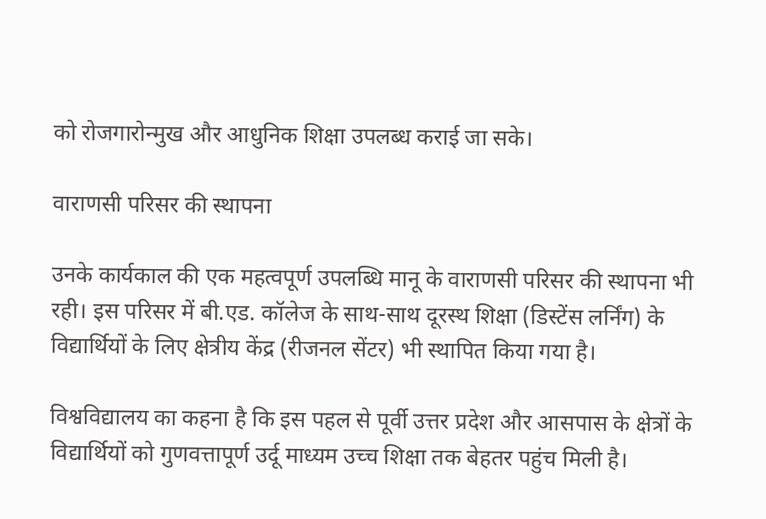को रोजगारोन्मुख और आधुनिक शिक्षा उपलब्ध कराई जा सके।

वाराणसी परिसर की स्थापना

उनके कार्यकाल की एक महत्वपूर्ण उपलब्धि मानू के वाराणसी परिसर की स्थापना भी रही। इस परिसर में बी.एड. कॉलेज के साथ-साथ दूरस्थ शिक्षा (डिस्टेंस लर्निंग) के विद्यार्थियों के लिए क्षेत्रीय केंद्र (रीजनल सेंटर) भी स्थापित किया गया है।

विश्वविद्यालय का कहना है कि इस पहल से पूर्वी उत्तर प्रदेश और आसपास के क्षेत्रों के विद्यार्थियों को गुणवत्तापूर्ण उर्दू माध्यम उच्च शिक्षा तक बेहतर पहुंच मिली है।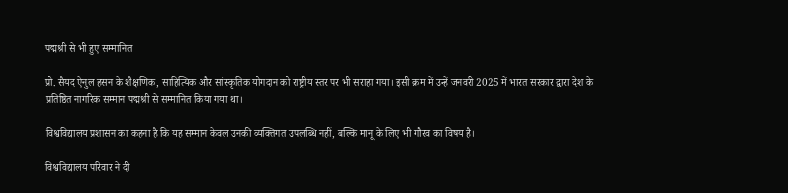पद्मश्री से भी हुए सम्मानित

प्रो. सैयद ऐनुल हसन के शैक्षणिक, साहित्यिक और सांस्कृतिक योगदान को राष्ट्रीय स्तर पर भी सराहा गया। इसी क्रम में उन्हें जनवरी 2025 में भारत सरकार द्वारा देश के प्रतिष्ठित नागरिक सम्मान पद्मश्री से सम्मानित किया गया था।

विश्वविद्यालय प्रशासन का कहना है कि यह सम्मान केवल उनकी व्यक्तिगत उपलब्धि नहीं, बल्कि मानू के लिए भी गौरव का विषय है।

विश्वविद्यालय परिवार ने दी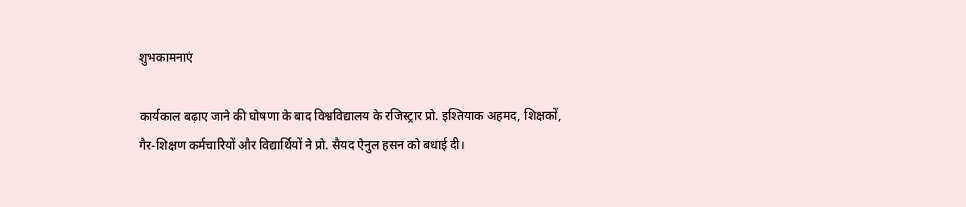शुभकामनाएं

कार्यकाल बढ़ाए जाने की घोषणा के बाद विश्वविद्यालय के रजिस्ट्रार प्रो. इश्तियाक अहमद, शिक्षकों, गैर-शिक्षण कर्मचारियों और विद्यार्थियों ने प्रो. सैयद ऐनुल हसन को बधाई दी।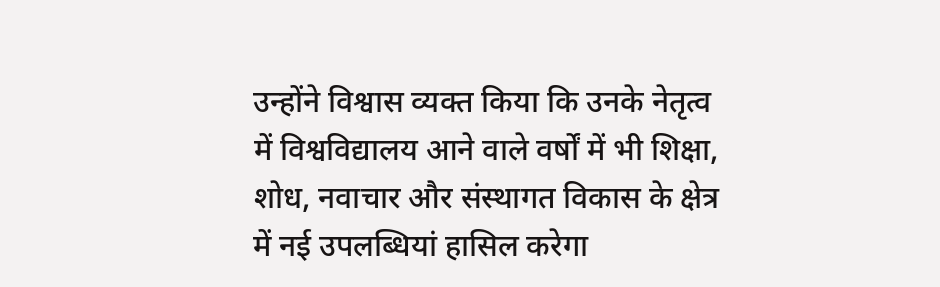उन्होंने विश्वास व्यक्त किया कि उनके नेतृत्व में विश्वविद्यालय आने वाले वर्षों में भी शिक्षा, शोध, नवाचार और संस्थागत विकास के क्षेत्र में नई उपलब्धियां हासिल करेगा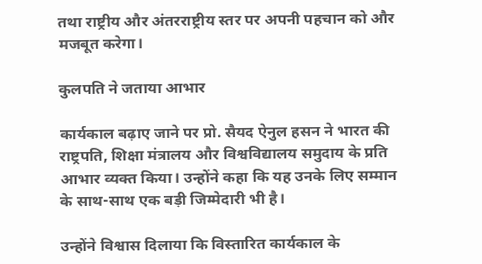तथा राष्ट्रीय और अंतरराष्ट्रीय स्तर पर अपनी पहचान को और मजबूत करेगा।

कुलपति ने जताया आभार

कार्यकाल बढ़ाए जाने पर प्रो. सैयद ऐनुल हसन ने भारत की राष्ट्रपति, शिक्षा मंत्रालय और विश्वविद्यालय समुदाय के प्रति आभार व्यक्त किया। उन्होंने कहा कि यह उनके लिए सम्मान के साथ-साथ एक बड़ी जिम्मेदारी भी है।

उन्होंने विश्वास दिलाया कि विस्तारित कार्यकाल के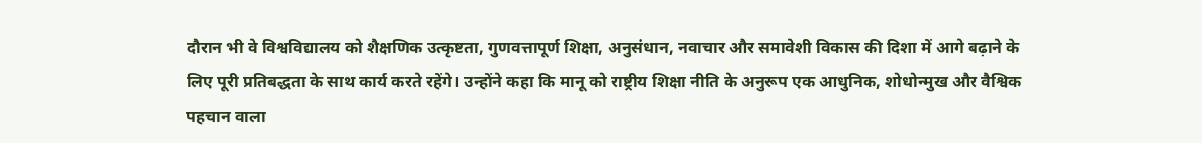दौरान भी वे विश्वविद्यालय को शैक्षणिक उत्कृष्टता, गुणवत्तापूर्ण शिक्षा, अनुसंधान, नवाचार और समावेशी विकास की दिशा में आगे बढ़ाने के लिए पूरी प्रतिबद्धता के साथ कार्य करते रहेंगे। उन्होंने कहा कि मानू को राष्ट्रीय शिक्षा नीति के अनुरूप एक आधुनिक, शोधोन्मुख और वैश्विक पहचान वाला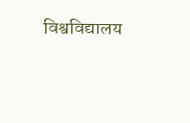विश्वविद्यालय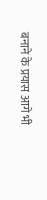बनाने के प्रयास आगे भी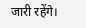जारी रहेंगे।